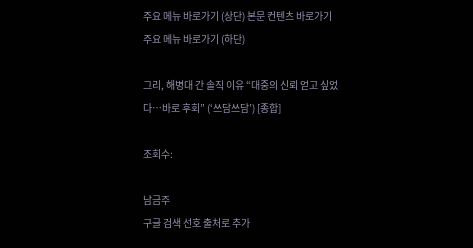주요 메뉴 바로가기 (상단) 본문 컨텐츠 바로가기 주요 메뉴 바로가기 (하단)

그리, 해병대 간 솔직 이유 “대중의 신뢰 얻고 싶었다…바로 후회” (‘쓰담쓰담’) [종합]

조회수:

남금주
구글 검색 선호 출처로 추가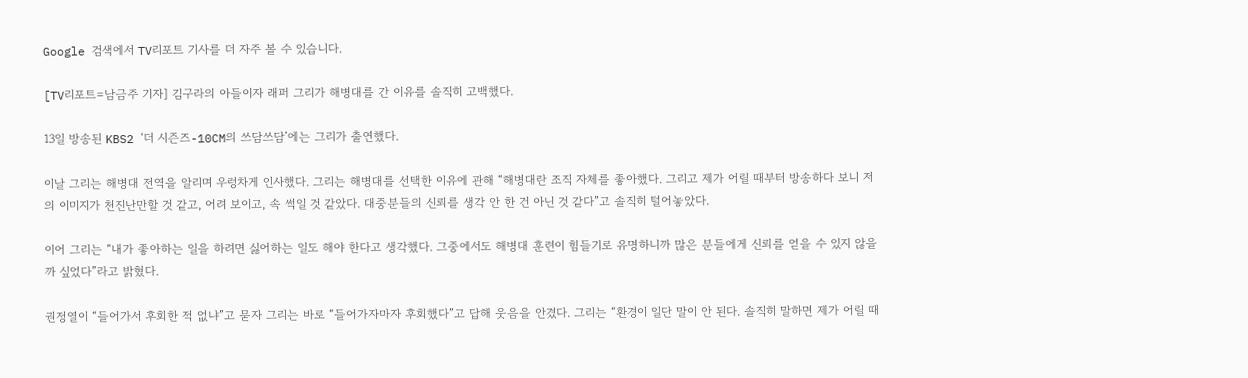Google 검색에서 TV리포트 기사를 더 자주 볼 수 있습니다.

[TV리포트=남금주 기자] 김구라의 아들이자 래퍼 그리가 해병대를 간 이유를 솔직히 고백했다.

13일 방송된 KBS2 ‘더 시즌즈-10CM의 쓰담쓰담’에는 그리가 출연했다.

이날 그리는 해병대 전역을 알리며 우렁차게 인사했다. 그리는 해병대를 선택한 이유에 관해 “해병대란 조직 자체를 좋아했다. 그리고 제가 어릴 때부터 방송하다 보니 저의 이미지가 천진난만할 것 같고, 어려 보이고, 속 썩일 것 같았다. 대중분들의 신뢰를 생각 안 한 건 아닌 것 같다”고 솔직히 털어놓았다.

이어 그리는 “내가 좋아하는 일을 하려면 싫어하는 일도 해야 한다고 생각했다. 그중에서도 해병대 훈련이 힘들기로 유명하니까 많은 분들에게 신뢰를 얻을 수 있지 않을까 싶었다”라고 밝혔다.

권정열이 “들어가서 후회한 적 없냐”고 묻자 그리는 바로 “들어가자마자 후회했다”고 답해 웃음을 안겼다. 그리는 “환경이 일단 말이 안 된다. 솔직히 말하면 제가 어릴 때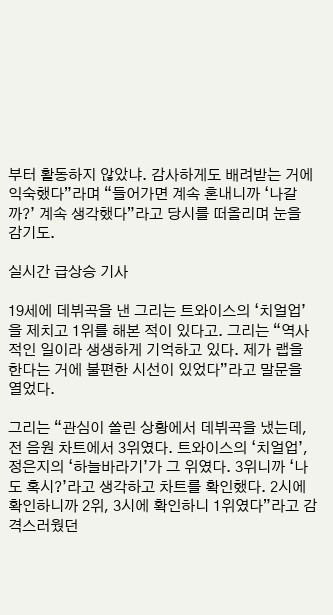부터 활동하지 않았냐. 감사하게도 배려받는 거에 익숙했다”라며 “들어가면 계속 혼내니까 ‘나갈까?’ 계속 생각했다”라고 당시를 떠올리며 눈을 감기도.

실시간 급상승 기사

19세에 데뷔곡을 낸 그리는 트와이스의 ‘치얼업’을 제치고 1위를 해본 적이 있다고. 그리는 “역사적인 일이라 생생하게 기억하고 있다. 제가 랩을 한다는 거에 불편한 시선이 있었다”라고 말문을 열었다.

그리는 “관심이 쏠린 상황에서 데뷔곡을 냈는데, 전 음원 차트에서 3위였다. 트와이스의 ‘치얼업’, 정은지의 ‘하늘바라기’가 그 위였다. 3위니까 ‘나도 혹시?’라고 생각하고 차트를 확인했다. 2시에 확인하니까 2위, 3시에 확인하니 1위였다”라고 감격스러웠던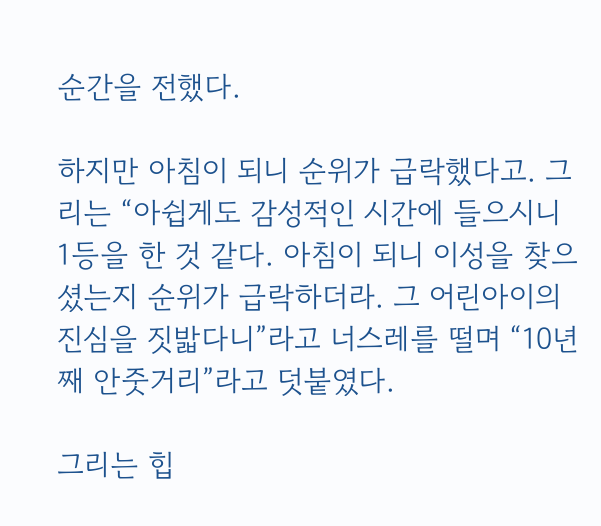순간을 전했다.

하지만 아침이 되니 순위가 급락했다고. 그리는 “아쉽게도 감성적인 시간에 들으시니 1등을 한 것 같다. 아침이 되니 이성을 찾으셨는지 순위가 급락하더라. 그 어린아이의 진심을 짓밟다니”라고 너스레를 떨며 “10년째 안줏거리”라고 덧붙였다.

그리는 힙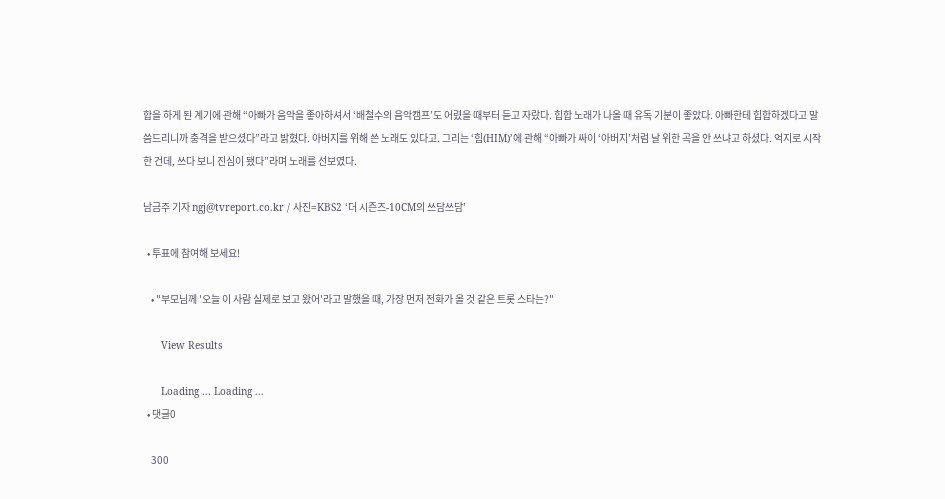합을 하게 된 계기에 관해 “아빠가 음악을 좋아하셔서 ‘배철수의 음악캠프’도 어렸을 때부터 듣고 자랐다. 힙합 노래가 나올 때 유독 기분이 좋았다. 아빠한테 힙합하겠다고 말씀드리니까 충격을 받으셨다”라고 밝혔다. 아버지를 위해 쓴 노래도 있다고. 그리는 ‘힘(HIM)’에 관해 “아빠가 싸이 ‘아버지’처럼 날 위한 곡을 안 쓰냐고 하셨다. 억지로 시작한 건데, 쓰다 보니 진심이 됐다”라며 노래를 선보였다.

남금주 기자 ngj@tvreport.co.kr / 사진=KBS2 ‘더 시즌즈-10CM의 쓰담쓰담’

  • 투표에 참여해 보세요!

    • "부모님께 '오늘 이 사람 실제로 보고 왔어'라고 말했을 때, 가장 먼저 전화가 올 것 같은 트롯 스타는?"

      View Results

      Loading ... Loading ...
  • 댓글0

    300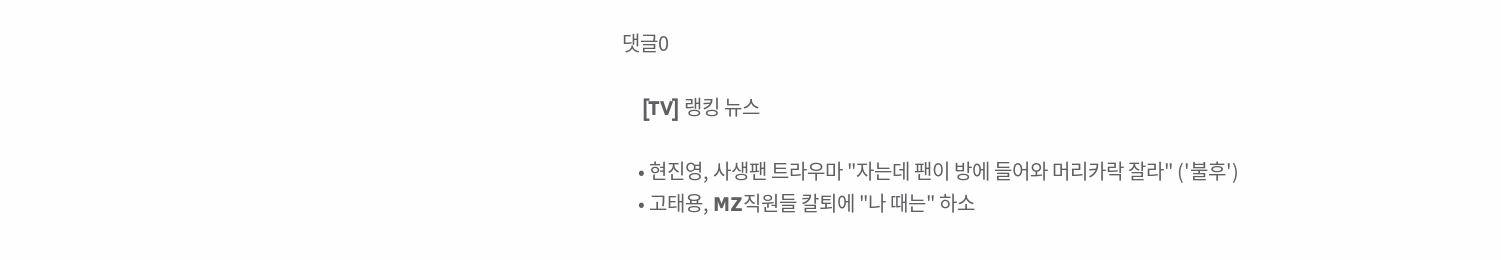댓글0

    [TV] 랭킹 뉴스

    • 현진영, 사생팬 트라우마 "자는데 팬이 방에 들어와 머리카락 잘라" ('불후')
    • 고태용, MZ직원들 칼퇴에 "나 때는" 하소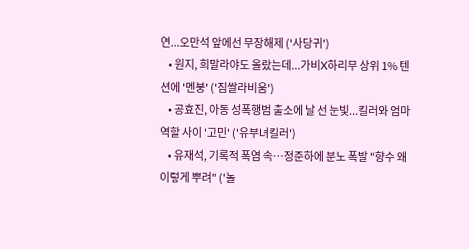연...오만석 앞에선 무장해제 ('사당귀')
    • 원지, 희말라야도 올랐는데...가비X하리무 상위 1% 텐션에 '멘붕' ('짐쌀라비움')
    • 공효진, 아동 성폭행범 출소에 날 선 눈빛...킬러와 엄마 역할 사이 '고민' ('유부녀킬러')
    • 유재석, 기록적 폭염 속…정준하에 분노 폭발 "향수 왜 이렇게 뿌려" ('놀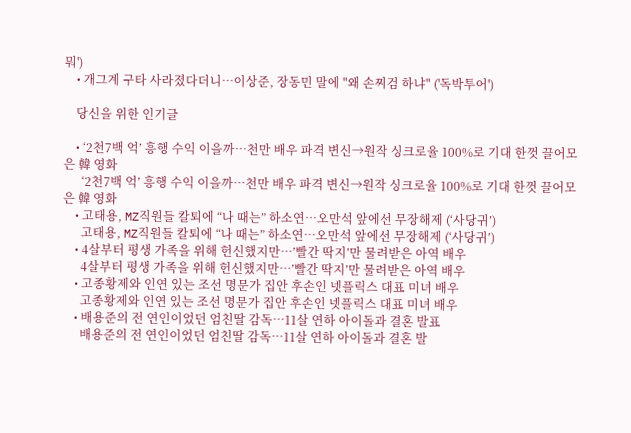뭐')
    • 개그계 구타 사라졌다더니…이상준, 장동민 말에 "왜 손찌검 하냐" ('독박투어')

    당신을 위한 인기글

    • ‘2천7백 억’ 흥행 수익 이을까…천만 배우 파격 변신→원작 싱크로율 100%로 기대 한껏 끌어모은 韓 영화
      ‘2천7백 억’ 흥행 수익 이을까…천만 배우 파격 변신→원작 싱크로율 100%로 기대 한껏 끌어모은 韓 영화
    • 고태용, MZ직원들 칼퇴에 “나 때는” 하소연…오만석 앞에선 무장해제 (‘사당귀’)
      고태용, MZ직원들 칼퇴에 “나 때는” 하소연…오만석 앞에선 무장해제 (‘사당귀’)
    • 4살부터 평생 가족을 위해 헌신했지만…’빨간 딱지’만 물려받은 아역 배우
      4살부터 평생 가족을 위해 헌신했지만…’빨간 딱지’만 물려받은 아역 배우
    • 고종황제와 인연 있는 조선 명문가 집안 후손인 넷플릭스 대표 미녀 배우
      고종황제와 인연 있는 조선 명문가 집안 후손인 넷플릭스 대표 미녀 배우
    • 배용준의 전 연인이었던 엄친딸 감독…11살 연하 아이돌과 결혼 발표
      배용준의 전 연인이었던 엄친딸 감독…11살 연하 아이돌과 결혼 발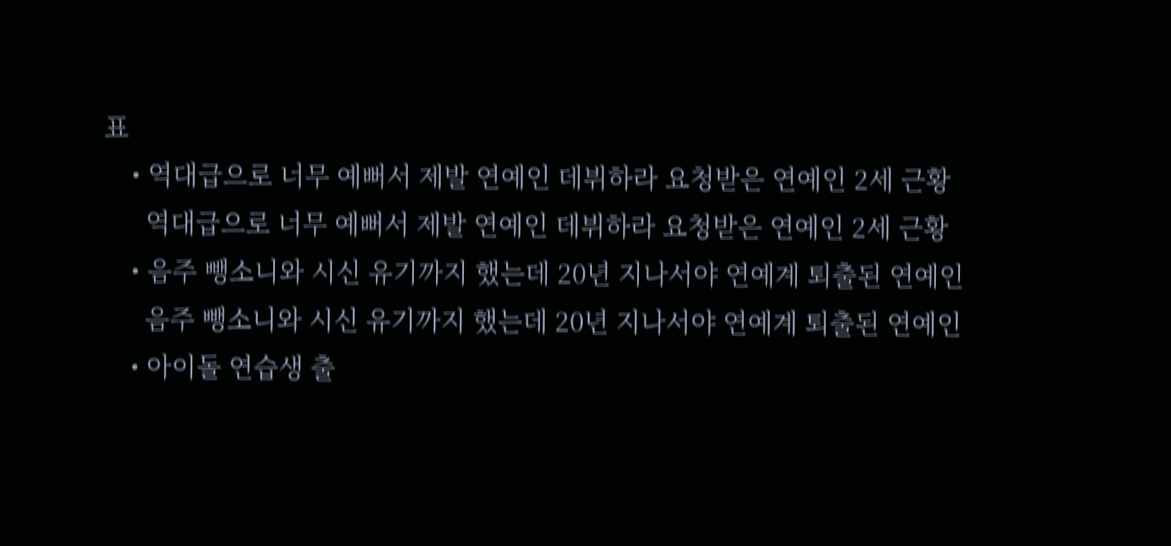표
    • 역대급으로 너무 예뻐서 제발 연예인 데뷔하라 요청받은 연예인 2세 근황
      역대급으로 너무 예뻐서 제발 연예인 데뷔하라 요청받은 연예인 2세 근황
    • 음주 뺑소니와 시신 유기까지 했는데 20년 지나서야 연예계 퇴출된 연예인
      음주 뺑소니와 시신 유기까지 했는데 20년 지나서야 연예계 퇴출된 연예인
    • 아이돌 연습생 출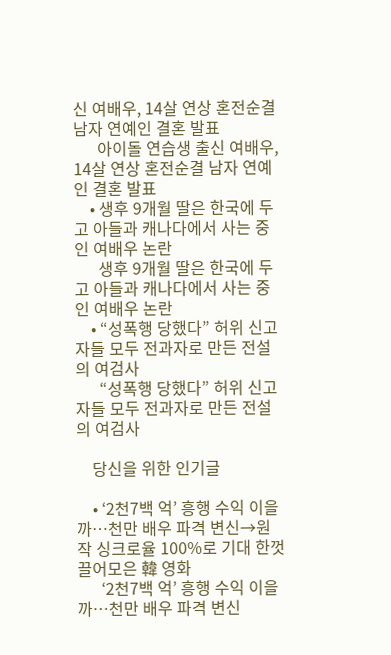신 여배우, 14살 연상 혼전순결 남자 연예인 결혼 발표
      아이돌 연습생 출신 여배우, 14살 연상 혼전순결 남자 연예인 결혼 발표
    • 생후 9개월 딸은 한국에 두고 아들과 캐나다에서 사는 중인 여배우 논란
      생후 9개월 딸은 한국에 두고 아들과 캐나다에서 사는 중인 여배우 논란
    • “성폭행 당했다” 허위 신고자들 모두 전과자로 만든 전설의 여검사
      “성폭행 당했다” 허위 신고자들 모두 전과자로 만든 전설의 여검사

    당신을 위한 인기글

    • ‘2천7백 억’ 흥행 수익 이을까…천만 배우 파격 변신→원작 싱크로율 100%로 기대 한껏 끌어모은 韓 영화
      ‘2천7백 억’ 흥행 수익 이을까…천만 배우 파격 변신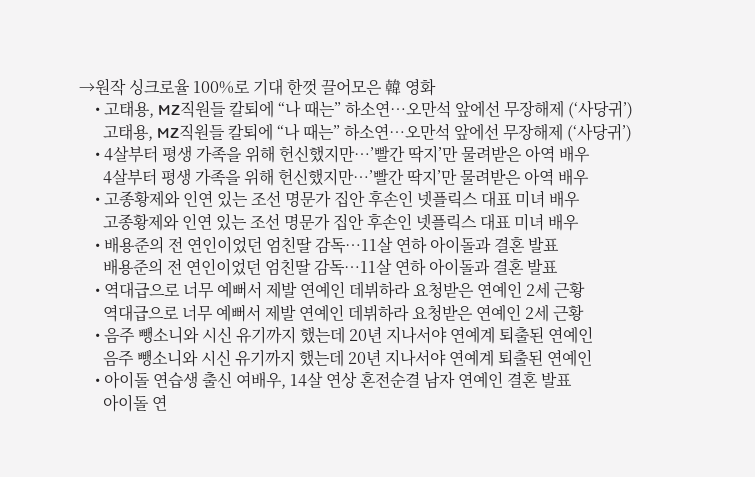→원작 싱크로율 100%로 기대 한껏 끌어모은 韓 영화
    • 고태용, MZ직원들 칼퇴에 “나 때는” 하소연…오만석 앞에선 무장해제 (‘사당귀’)
      고태용, MZ직원들 칼퇴에 “나 때는” 하소연…오만석 앞에선 무장해제 (‘사당귀’)
    • 4살부터 평생 가족을 위해 헌신했지만…’빨간 딱지’만 물려받은 아역 배우
      4살부터 평생 가족을 위해 헌신했지만…’빨간 딱지’만 물려받은 아역 배우
    • 고종황제와 인연 있는 조선 명문가 집안 후손인 넷플릭스 대표 미녀 배우
      고종황제와 인연 있는 조선 명문가 집안 후손인 넷플릭스 대표 미녀 배우
    • 배용준의 전 연인이었던 엄친딸 감독…11살 연하 아이돌과 결혼 발표
      배용준의 전 연인이었던 엄친딸 감독…11살 연하 아이돌과 결혼 발표
    • 역대급으로 너무 예뻐서 제발 연예인 데뷔하라 요청받은 연예인 2세 근황
      역대급으로 너무 예뻐서 제발 연예인 데뷔하라 요청받은 연예인 2세 근황
    • 음주 뺑소니와 시신 유기까지 했는데 20년 지나서야 연예계 퇴출된 연예인
      음주 뺑소니와 시신 유기까지 했는데 20년 지나서야 연예계 퇴출된 연예인
    • 아이돌 연습생 출신 여배우, 14살 연상 혼전순결 남자 연예인 결혼 발표
      아이돌 연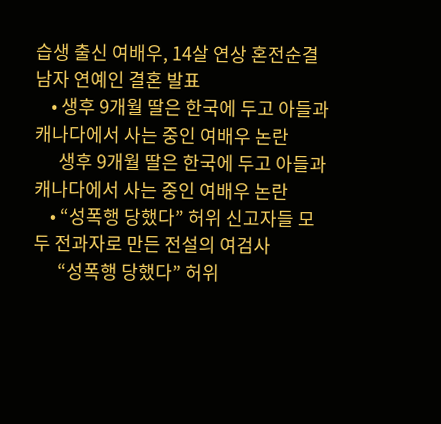습생 출신 여배우, 14살 연상 혼전순결 남자 연예인 결혼 발표
    • 생후 9개월 딸은 한국에 두고 아들과 캐나다에서 사는 중인 여배우 논란
      생후 9개월 딸은 한국에 두고 아들과 캐나다에서 사는 중인 여배우 논란
    • “성폭행 당했다” 허위 신고자들 모두 전과자로 만든 전설의 여검사
      “성폭행 당했다” 허위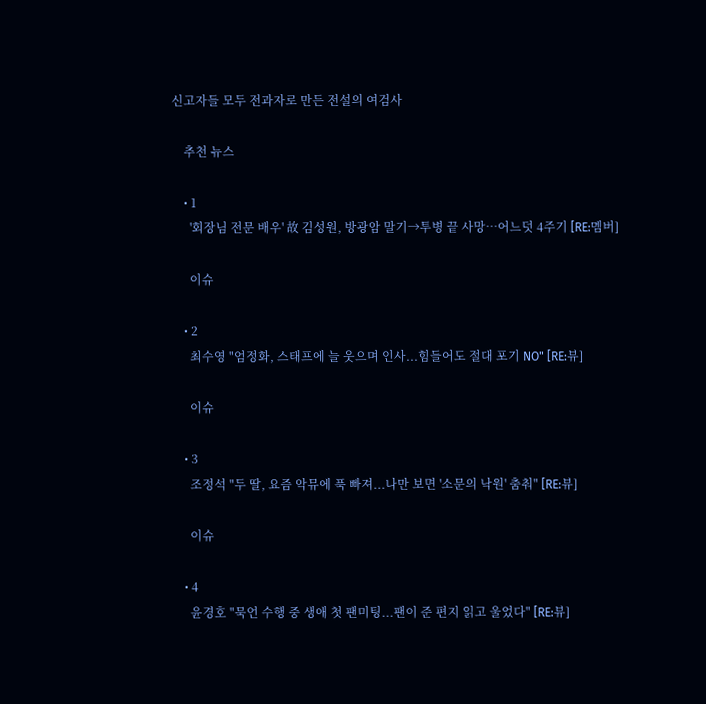신고자들 모두 전과자로 만든 전설의 여검사

    추천 뉴스

    • 1
      '회장님 전문 배우' 故 김성원, 방광암 말기→투병 끝 사망…어느덧 4주기 [RE:멤버]

      이슈

    • 2
      최수영 "엄정화, 스태프에 늘 웃으며 인사...힘들어도 절대 포기 NO" [RE:뷰]

      이슈

    • 3
      조정석 "두 딸, 요즘 악뮤에 푹 빠져...나만 보면 '소문의 낙원' 춤춰" [RE:뷰]

      이슈

    • 4
      윤경호 "묵언 수행 중 생애 첫 팬미팅...팬이 준 편지 읽고 울었다" [RE:뷰]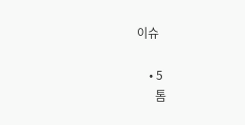이슈

    • 5
      톰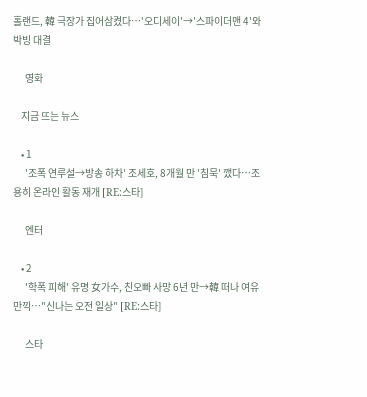홀랜드, 韓 극장가 집어삼켰다…'오디세이'→'스파이더맨 4'와 박빙 대결

      영화

    지금 뜨는 뉴스

    • 1
      '조폭 연루설→방송 하차' 조세호, 8개월 만 '침묵' 깼다…조용히 온라인 활동 재개 [RE:스타]

      엔터

    • 2
      '학폭 피해' 유명 女가수, 친오빠 사망 6년 만→韓 떠나 여유 만끽…"신나는 오전 일상" [RE:스타]

      스타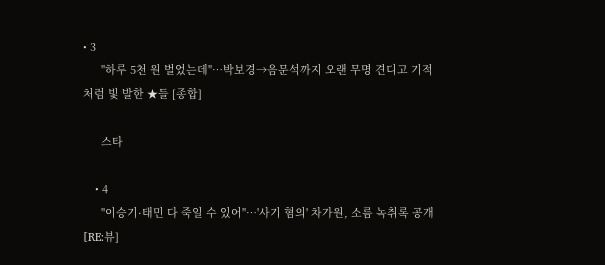• 3
      "하루 5천 원 벌었는데"…박보경→음문석까지 오랜 무명 견디고 기적처럼 빛 발한 ★들 [종합]

      스타

    • 4
      "이승기·태민 다 죽일 수 있어"…'사기 혐의' 차가원, 소름 녹취록 공개 [RE:뷰]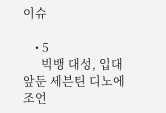이슈

    • 5
      빅뱅 대성, 입대 앞둔 세븐틴 디노에 조언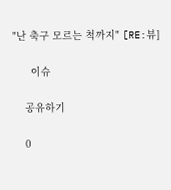"난 축구 모르는 척까지" [RE:뷰]

      이슈

    공유하기

    0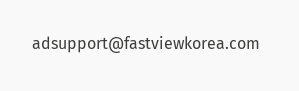adsupport@fastviewkorea.com